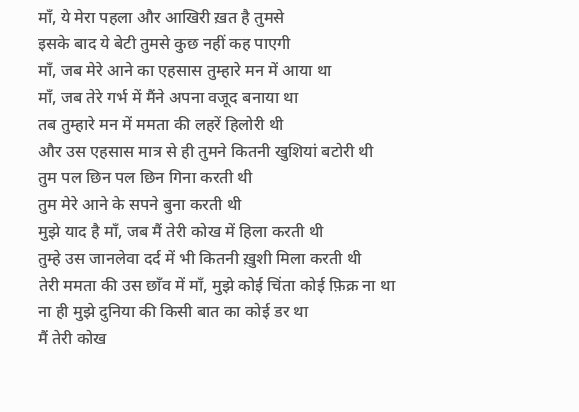माँ, ये मेरा पहला और आखिरी ख़त है तुमसे
इसके बाद ये बेटी तुमसे कुछ नहीं कह पाएगी
माँ, जब मेरे आने का एहसास तुम्हारे मन में आया था
माँ, जब तेरे गर्भ में मैंने अपना वजूद बनाया था
तब तुम्हारे मन में ममता की लहरें हिलोरी थी
और उस एहसास मात्र से ही तुमने कितनी खुशियां बटोरी थी
तुम पल छिन पल छिन गिना करती थी
तुम मेरे आने के सपने बुना करती थी
मुझे याद है माँ, जब मैं तेरी कोख में हिला करती थी
तुम्हे उस जानलेवा दर्द में भी कितनी ख़ुशी मिला करती थी
तेरी ममता की उस छाँव में माँ, मुझे कोई चिंता कोई फ़िक्र ना था
ना ही मुझे दुनिया की किसी बात का कोई डर था
मैं तेरी कोख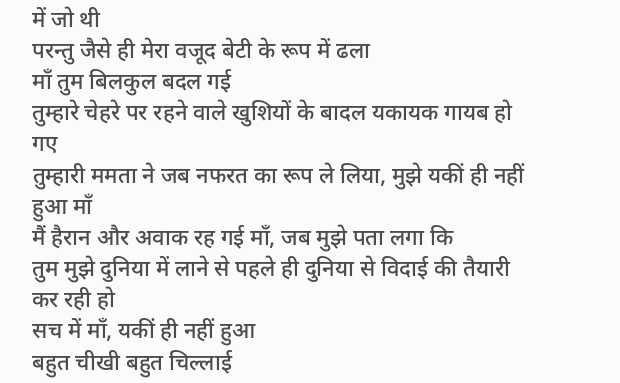में जो थी
परन्तु जैसे ही मेरा वजूद बेटी के रूप में ढला
माँ तुम बिलकुल बदल गई
तुम्हारे चेहरे पर रहने वाले खुशियों के बादल यकायक गायब हो गए
तुम्हारी ममता ने जब नफरत का रूप ले लिया, मुझे यकीं ही नहीं हुआ माँ
मैं हैरान और अवाक रह गई माँ, जब मुझे पता लगा कि
तुम मुझे दुनिया में लाने से पहले ही दुनिया से विदाई की तैयारी कर रही हो
सच में माँ, यकीं ही नहीं हुआ
बहुत चीखी बहुत चिल्लाई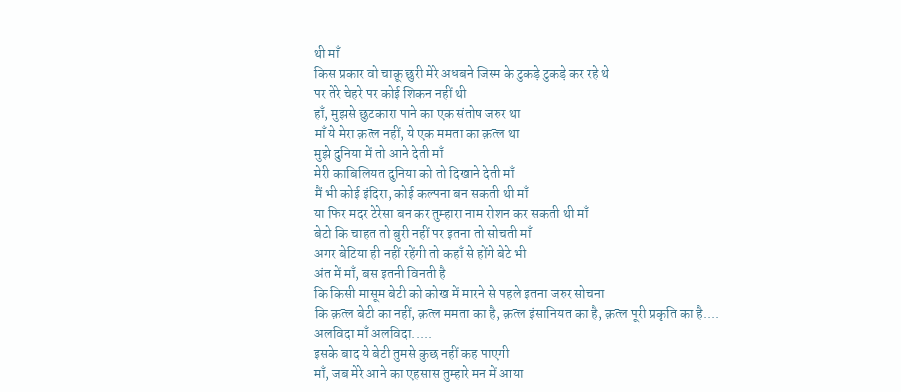थी माँ
किस प्रकार वो चाक़ू छुरी मेरे अधबने जिस्म के टुकड़े टुकड़े कर रहे थे
पर तेरे चेहरे पर कोई शिकन नहीं थी
हाँ, मुझसे छुटकारा पाने का एक संतोष जरुर था
माँ ये मेरा क़त्ल नहीं, ये एक ममता का क़त्ल था
मुझे दुनिया में तो आने देती माँ
मेरी काबिलियत दुनिया को तो दिखाने देती माँ
मैं भी कोई इंदिरा, कोई कल्पना बन सकती थी माँ
या फिर मदर टेरेसा बन कर तुम्हारा नाम रोशन कर सकती थी माँ
बेटो कि चाहत तो बुरी नहीं पर इतना तो सोचती माँ
अगर बेटिया ही नहीं रहेंगी तो कहाँ से होंगे बेटे भी
अंत में माँ, बस इतनी विनती है
कि किसी मासूम बेटी को कोख में मारने से पहले इतना जरुर सोचना
कि क़त्ल बेटी का नहीं, क़त्ल ममता का है, क़त्ल इंसानियत का है, क़त्ल पूरी प्रकृति का है....
अलविदा माँ अलविदा.....
इसके बाद ये बेटी तुमसे कुछ नहीं कह पाएगी
माँ, जब मेरे आने का एहसास तुम्हारे मन में आया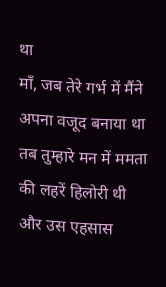था
माँ, जब तेरे गर्भ में मैंने अपना वजूद बनाया था
तब तुम्हारे मन में ममता की लहरें हिलोरी थी
और उस एहसास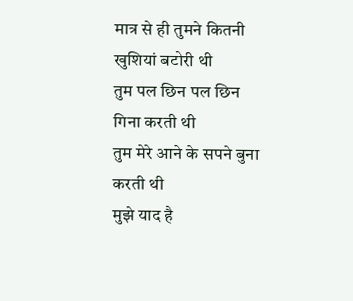मात्र से ही तुमने कितनी खुशियां बटोरी थी
तुम पल छिन पल छिन गिना करती थी
तुम मेरे आने के सपने बुना करती थी
मुझे याद है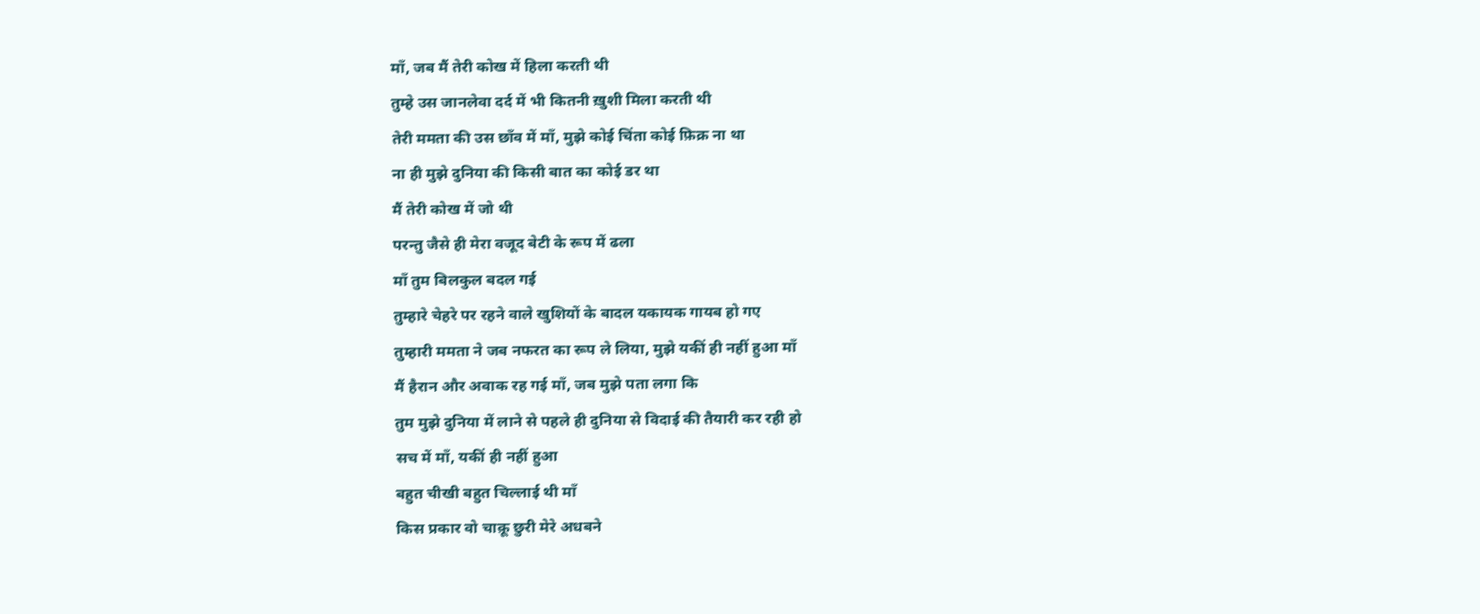माँ, जब मैं तेरी कोख में हिला करती थी
तुम्हे उस जानलेवा दर्द में भी कितनी ख़ुशी मिला करती थी
तेरी ममता की उस छाँव में माँ, मुझे कोई चिंता कोई फ़िक्र ना था
ना ही मुझे दुनिया की किसी बात का कोई डर था
मैं तेरी कोख में जो थी
परन्तु जैसे ही मेरा वजूद बेटी के रूप में ढला
माँ तुम बिलकुल बदल गई
तुम्हारे चेहरे पर रहने वाले खुशियों के बादल यकायक गायब हो गए
तुम्हारी ममता ने जब नफरत का रूप ले लिया, मुझे यकीं ही नहीं हुआ माँ
मैं हैरान और अवाक रह गई माँ, जब मुझे पता लगा कि
तुम मुझे दुनिया में लाने से पहले ही दुनिया से विदाई की तैयारी कर रही हो
सच में माँ, यकीं ही नहीं हुआ
बहुत चीखी बहुत चिल्लाई थी माँ
किस प्रकार वो चाक़ू छुरी मेरे अधबने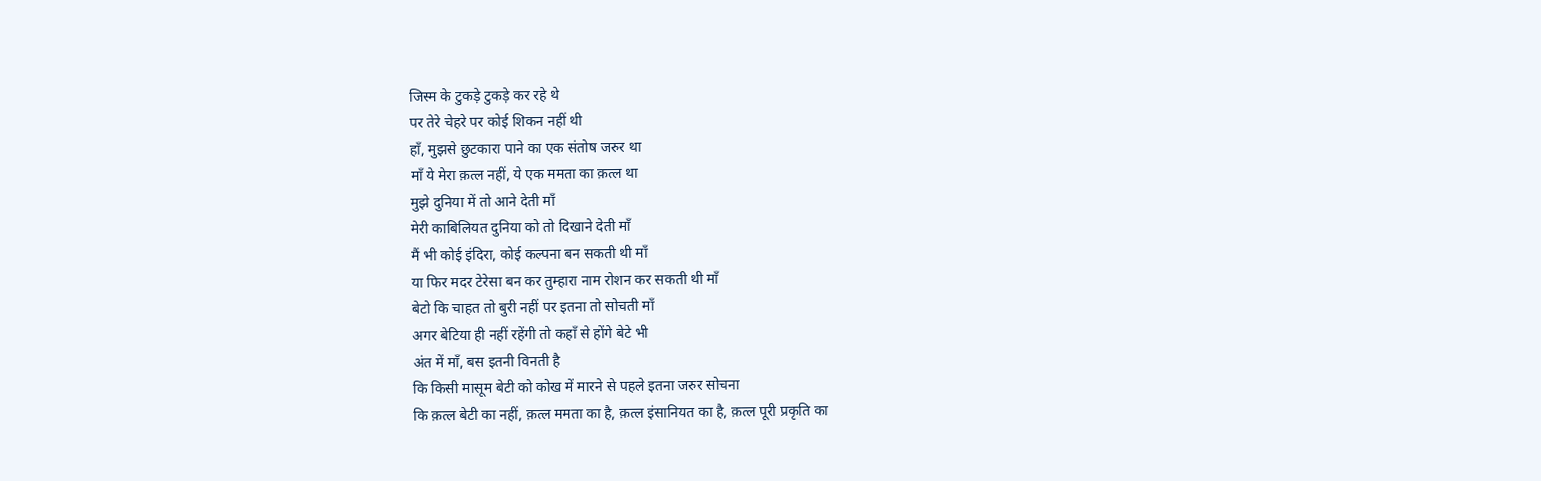जिस्म के टुकड़े टुकड़े कर रहे थे
पर तेरे चेहरे पर कोई शिकन नहीं थी
हाँ, मुझसे छुटकारा पाने का एक संतोष जरुर था
माँ ये मेरा क़त्ल नहीं, ये एक ममता का क़त्ल था
मुझे दुनिया में तो आने देती माँ
मेरी काबिलियत दुनिया को तो दिखाने देती माँ
मैं भी कोई इंदिरा, कोई कल्पना बन सकती थी माँ
या फिर मदर टेरेसा बन कर तुम्हारा नाम रोशन कर सकती थी माँ
बेटो कि चाहत तो बुरी नहीं पर इतना तो सोचती माँ
अगर बेटिया ही नहीं रहेंगी तो कहाँ से होंगे बेटे भी
अंत में माँ, बस इतनी विनती है
कि किसी मासूम बेटी को कोख में मारने से पहले इतना जरुर सोचना
कि क़त्ल बेटी का नहीं, क़त्ल ममता का है, क़त्ल इंसानियत का है, क़त्ल पूरी प्रकृति का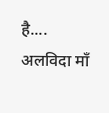है....
अलविदा माँ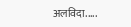अलविदा.....